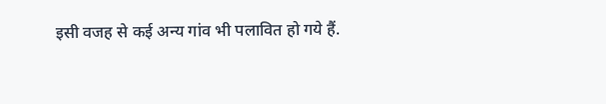इसी वजह से कई अन्य गांव भी पलावित हो गये हैं.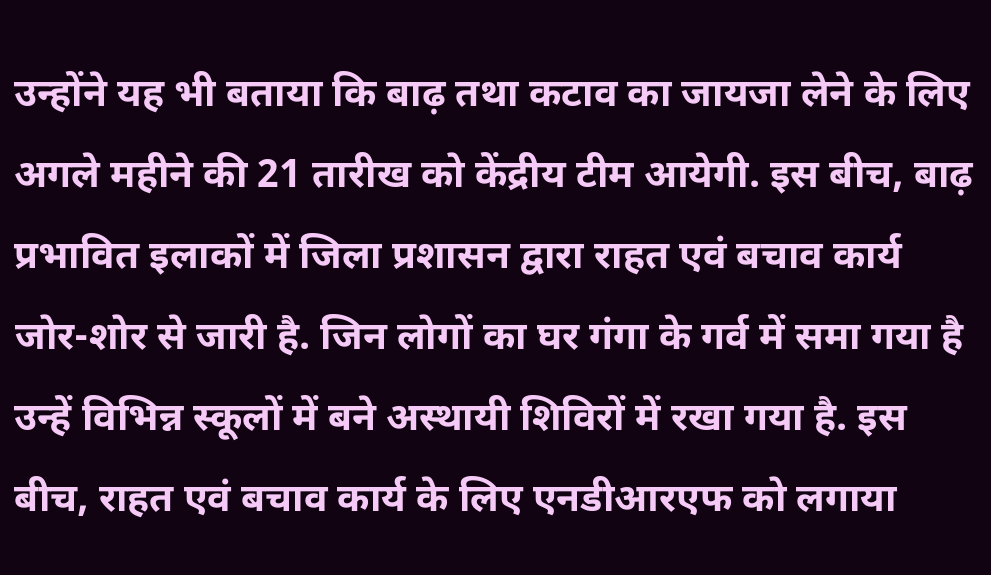उन्होंने यह भी बताया कि बाढ़ तथा कटाव का जायजा लेने के लिए अगले महीने की 21 तारीख को केंद्रीय टीम आयेगी. इस बीच, बाढ़ प्रभावित इलाकों में जिला प्रशासन द्वारा राहत एवं बचाव कार्य जोर-शोर से जारी है. जिन लोगों का घर गंगा के गर्व में समा गया है उन्हें विभिन्न स्कूलों में बने अस्थायी शिविरों में रखा गया है. इस बीच, राहत एवं बचाव कार्य के लिए एनडीआरएफ को लगाया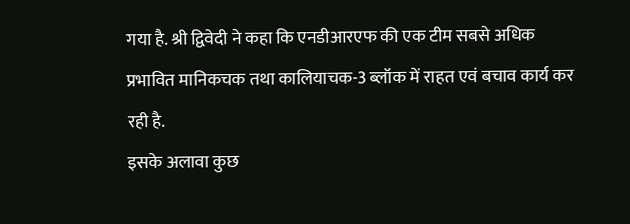गया है. श्री द्विवेदी ने कहा कि एनडीआरएफ की एक टीम सबसे अधिक प्रभावित मानिकचक तथा कालियाचक-3 ब्लॉक में राहत एवं बचाव कार्य कर रही है.
इसके अलावा कुछ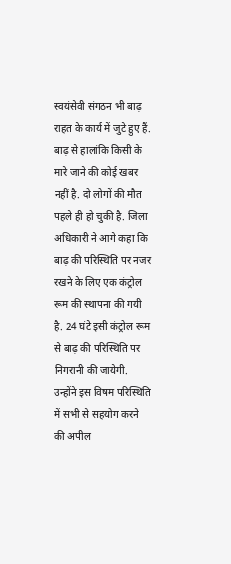स्वयंसेवी संगठन भी बाढ़ राहत के कार्य में जुटे हुए हैं. बाढ़ से हालांकि किसी के मारे जाने की कोई खबर नहीं है. दो लोगों की मौत पहले ही हो चुकी है. जिला अधिकारी ने आगे कहा कि बाढ़ की परिस्थिति पर नजर रखने के लिए एक कंट्रोल रूम की स्थापना की गयी है. 24 घंटे इसी कंट्रोल रूम से बाढ़ की परिस्थिति पर निगरानी की जायेगी. उन्होंने इस विषम परिस्थिति में सभी से सहयोग करने की अपील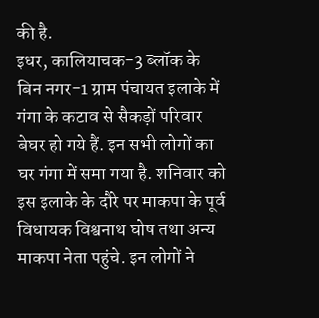की है.
इधर, कालियाचक-3 ब्लॉक के बिन नगर-1 ग्राम पंचायत इलाके में गंगा के कटाव से सैकड़ों परिवार बेघर हो गये हैं. इन सभी लोगों का घर गंगा में समा गया है. शनिवार को इस इलाके के दौरे पर माकपा के पूर्व विधायक विश्वनाथ घोष तथा अन्य माकपा नेता पहुंचे. इन लोगों ने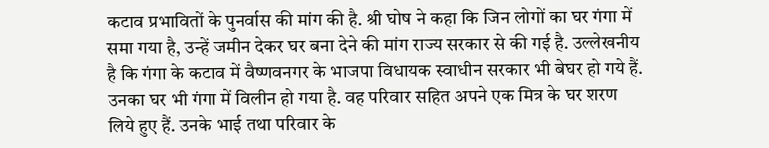कटाव प्रभावितों के पुनर्वास की मांग की है. श्री घोष ने कहा कि जिन लोगों का घर गंगा में समा गया है, उन्हें जमीन देकर घर बना देने की मांग राज्य सरकार से की गई है. उल्लेखनीय है कि गंगा के कटाव में वैष्णवनगर के भाजपा विधायक स्वाधीन सरकार भी बेघर हो गये हैं. उनका घर भी गंगा में विलीन हो गया है. वह परिवार सहित अपने एक मित्र के घर शरण लिये हुए हैं. उनके भाई तथा परिवार के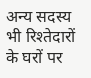अन्य सदस्य भी रिश्तेदारों के घरों पर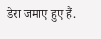डेरा जमाए हुए हैं.